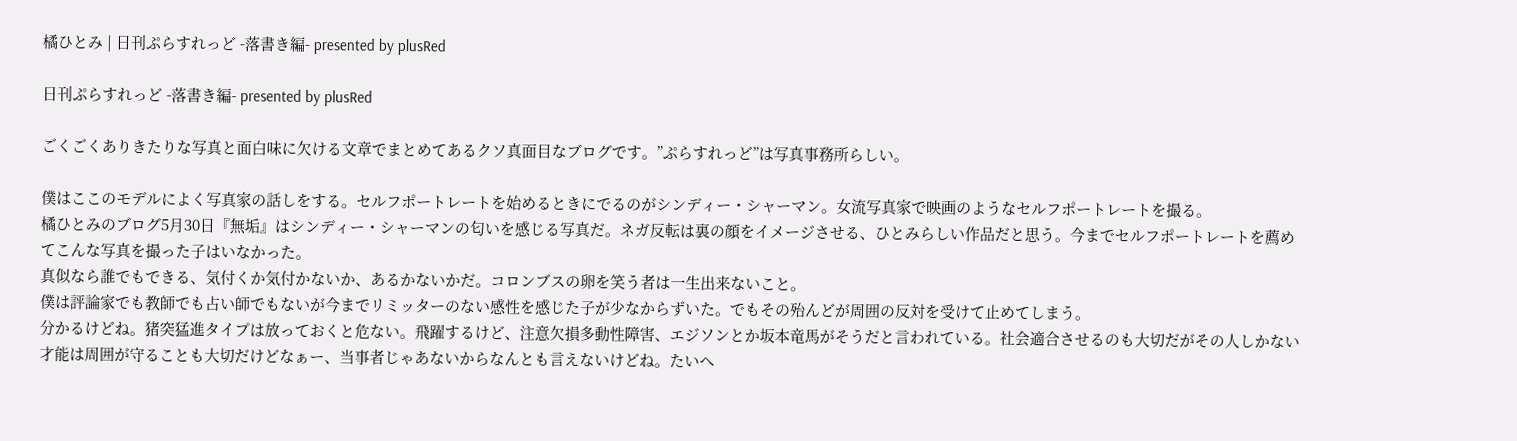橘ひとみ | 日刊ぷらすれっど -落書き編- presented by plusRed

日刊ぷらすれっど -落書き編- presented by plusRed

ごくごくありきたりな写真と面白味に欠ける文章でまとめてあるクソ真面目なブログです。”ぷらすれっど”は写真事務所らしい。

僕はここのモデルによく写真家の話しをする。セルフポートレートを始めるときにでるのがシンディー・シャーマン。女流写真家で映画のようなセルフポートレートを撮る。
橘ひとみのブログ5月30日『無垢』はシンディー・シャーマンの匂いを感じる写真だ。ネガ反転は裏の顔をイメージさせる、ひとみらしい作品だと思う。今までセルフポートレートを薦めてこんな写真を撮った子はいなかった。
真似なら誰でもできる、気付くか気付かないか、あるかないかだ。コロンブスの卵を笑う者は一生出来ないこと。
僕は評論家でも教師でも占い師でもないが今までリミッターのない感性を感じた子が少なからずいた。でもその殆んどが周囲の反対を受けて止めてしまう。
分かるけどね。猪突猛進タイプは放っておくと危ない。飛躍するけど、注意欠損多動性障害、エジソンとか坂本竜馬がそうだと言われている。社会適合させるのも大切だがその人しかない才能は周囲が守ることも大切だけどなぁー、当事者じゃあないからなんとも言えないけどね。たいへ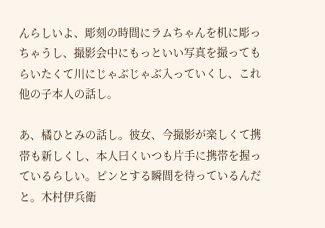んらしいよ、彫刻の時間にラムちゃんを机に彫っちゃうし、撮影会中にもっといい写真を撮ってもらいたくて川にじゃぶじゃぶ入っていくし、これ他の子本人の話し。

あ、橘ひとみの話し。彼女、今撮影が楽しくて携帯も新しくし、本人曰くいつも片手に携帯を握っているらしい。ピンとする瞬間を待っているんだと。木村伊兵衛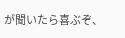が聞いたら喜ぶぞ、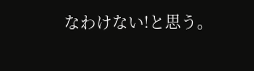なわけない!と思う。